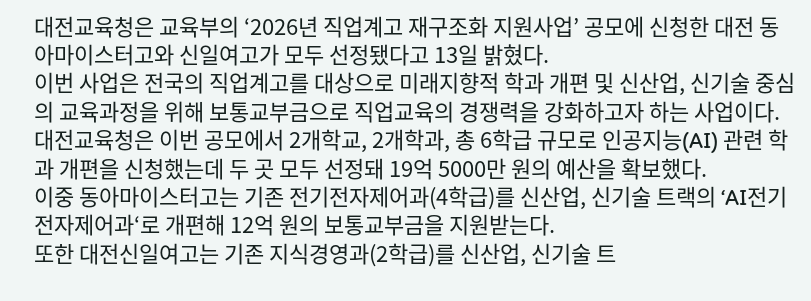대전교육청은 교육부의 ‘2026년 직업계고 재구조화 지원사업’ 공모에 신청한 대전 동아마이스터고와 신일여고가 모두 선정됐다고 13일 밝혔다.
이번 사업은 전국의 직업계고를 대상으로 미래지향적 학과 개편 및 신산업, 신기술 중심의 교육과정을 위해 보통교부금으로 직업교육의 경쟁력을 강화하고자 하는 사업이다.
대전교육청은 이번 공모에서 2개학교, 2개학과, 총 6학급 규모로 인공지능(AI) 관련 학과 개편을 신청했는데 두 곳 모두 선정돼 19억 5000만 원의 예산을 확보했다.
이중 동아마이스터고는 기존 전기전자제어과(4학급)를 신산업, 신기술 트랙의 ‘AI전기전자제어과‘로 개편해 12억 원의 보통교부금을 지원받는다.
또한 대전신일여고는 기존 지식경영과(2학급)를 신산업, 신기술 트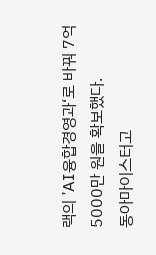랙의 ’AI융합경영과‘로 바꿔 7억 5000만 원을 확보했다.
동아마이스터고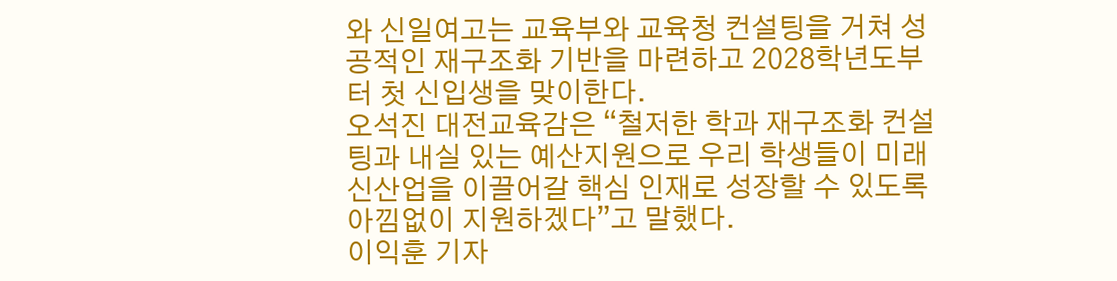와 신일여고는 교육부와 교육청 컨설팅을 거쳐 성공적인 재구조화 기반을 마련하고 2028학년도부터 첫 신입생을 맞이한다.
오석진 대전교육감은 “철저한 학과 재구조화 컨설팅과 내실 있는 예산지원으로 우리 학생들이 미래 신산업을 이끌어갈 핵심 인재로 성장할 수 있도록 아낌없이 지원하겠다”고 말했다.
이익훈 기자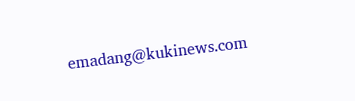emadang@kukinews.com